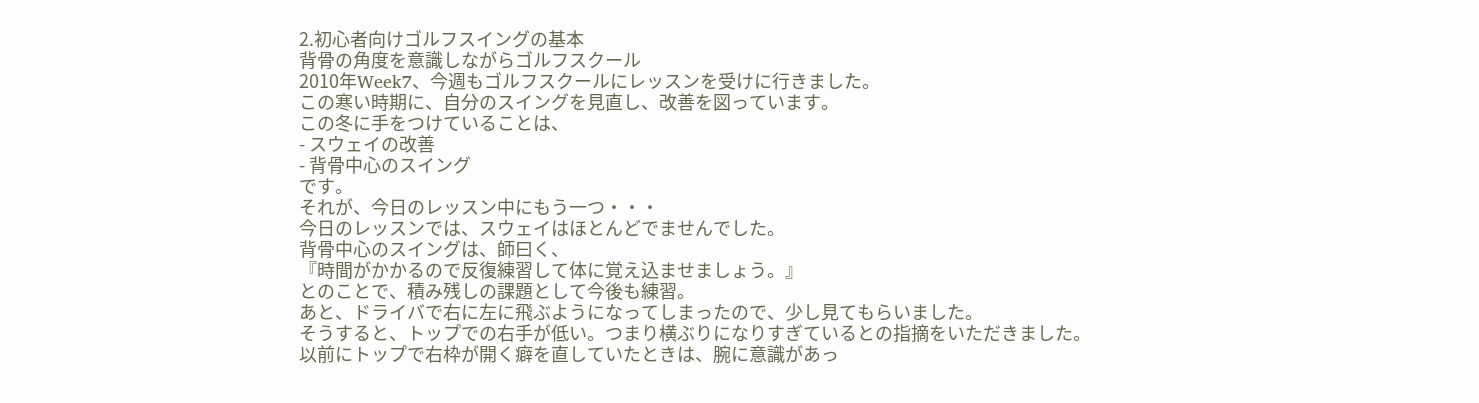2.初心者向けゴルフスイングの基本
背骨の角度を意識しながらゴルフスクール
2010年Week7、今週もゴルフスクールにレッスンを受けに行きました。
この寒い時期に、自分のスイングを見直し、改善を図っています。
この冬に手をつけていることは、
- スウェイの改善
- 背骨中心のスイング
です。
それが、今日のレッスン中にもう一つ・・・
今日のレッスンでは、スウェイはほとんどでませんでした。
背骨中心のスイングは、師曰く、
『時間がかかるので反復練習して体に覚え込ませましょう。』
とのことで、積み残しの課題として今後も練習。
あと、ドライバで右に左に飛ぶようになってしまったので、少し見てもらいました。
そうすると、トップでの右手が低い。つまり横ぶりになりすぎているとの指摘をいただきました。
以前にトップで右枠が開く癖を直していたときは、腕に意識があっ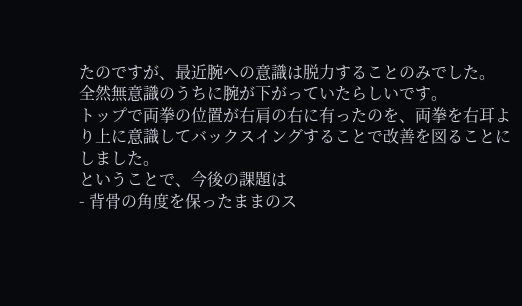たのですが、最近腕への意識は脱力することのみでした。
全然無意識のうちに腕が下がっていたらしいです。
トップで両拳の位置が右肩の右に有ったのを、両拳を右耳より上に意識してバックスイングすることで改善を図ることにしました。
ということで、今後の課題は
- 背骨の角度を保ったままのス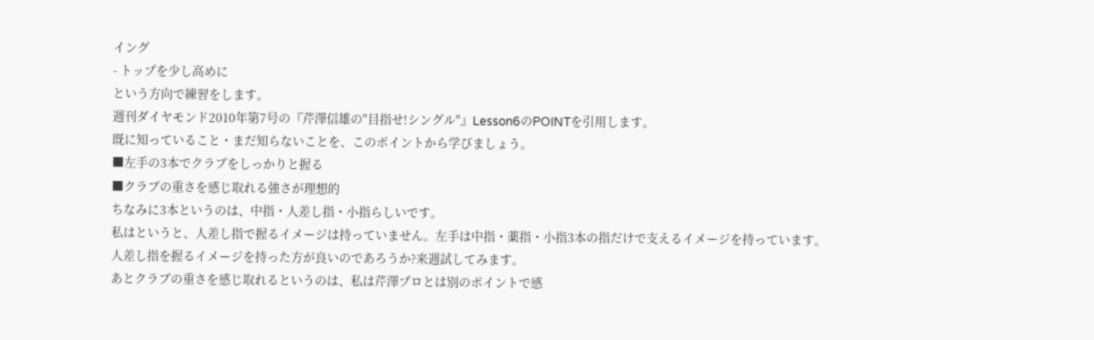イング
- トップを少し高めに
という方向で練習をします。
週刊ダイヤモンド2010年第7号の『芹澤信雄の"目指せ!シングル"』Lesson6のPOINTを引用します。
既に知っていること・まだ知らないことを、このポイントから学びましょう。
■左手の3本でクラブをしっかりと握る
■クラブの重さを感じ取れる強さが理想的
ちなみに3本というのは、中指・人差し指・小指らしいです。
私はというと、人差し指で握るイメージは持っていません。左手は中指・薬指・小指3本の指だけで支えるイメージを持っています。
人差し指を握るイメージを持った方が良いのであろうか?来週試してみます。
あとクラブの重さを感じ取れるというのは、私は芹澤プロとは別のポイントで感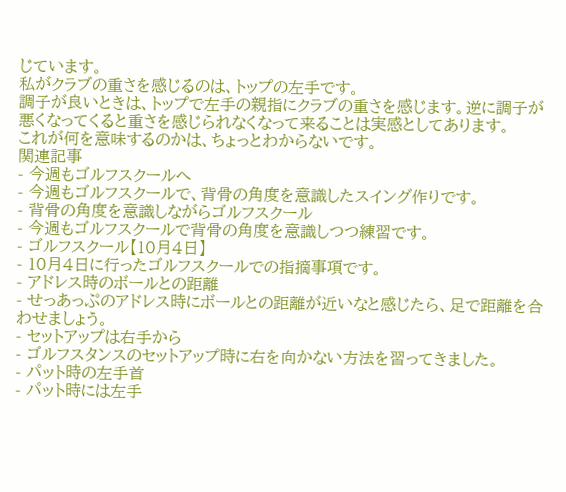じています。
私がクラブの重さを感じるのは、トップの左手です。
調子が良いときは、トップで左手の親指にクラブの重さを感じます。逆に調子が悪くなってくると重さを感じられなくなって来ることは実感としてあります。
これが何を意味するのかは、ちょっとわからないです。
関連記事
- 今週もゴルフスクールへ
- 今週もゴルフスクールで、背骨の角度を意識したスイング作りです。
- 背骨の角度を意識しながらゴルフスクール
- 今週もゴルフスクールで背骨の角度を意識しつつ練習です。
- ゴルフスクール【10月4日】
- 10月4日に行ったゴルフスクールでの指摘事項です。
- アドレス時のボールとの距離
- せっあっぷのアドレス時にボールとの距離が近いなと感じたら、足で距離を合わせましょう。
- セットアップは右手から
- ゴルフスタンスのセットアップ時に右を向かない方法を習ってきました。
- パット時の左手首
- パット時には左手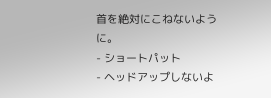首を絶対にこねないように。
- ショートパット
- ヘッドアップしないよ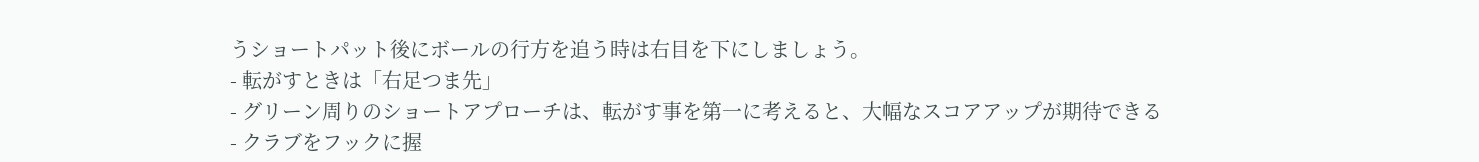うショートパット後にボールの行方を追う時は右目を下にしましょう。
- 転がすときは「右足つま先」
- グリーン周りのショートアプローチは、転がす事を第一に考えると、大幅なスコアアップが期待できる
- クラブをフックに握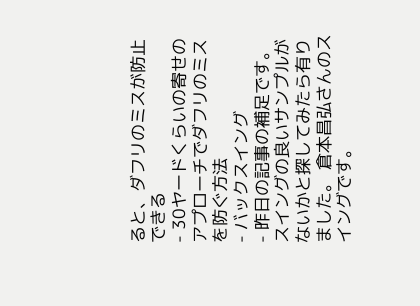ると、ダフリのミスが防止できる
- 30ヤードくらいの寄せのアプローチでダフリのミスを防ぐ方法
- バックスイング
- 昨日の記事の補足です。 スイングの良いサンプルがないかと探してみたら有りました。 倉本昌弘さんのスイングです。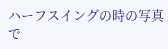ハーフスイングの時の写真で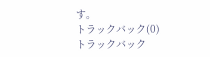す。
トラックバック(0)
トラックバック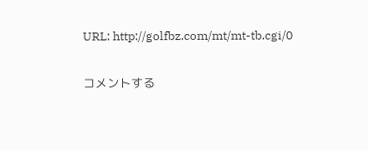URL: http://golfbz.com/mt/mt-tb.cgi/0

コメントする